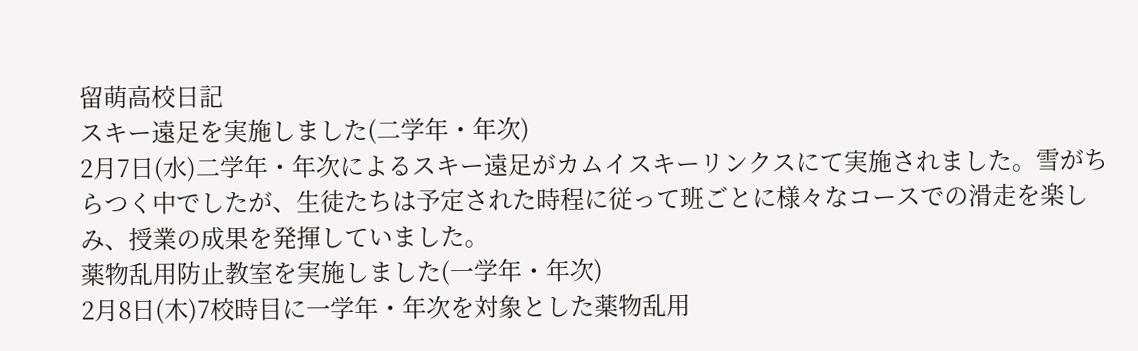留萌高校日記
スキー遠足を実施しました(二学年・年次)
2月7日(水)二学年・年次によるスキー遠足がカムイスキーリンクスにて実施されました。雪がちらつく中でしたが、生徒たちは予定された時程に従って班ごとに様々なコースでの滑走を楽しみ、授業の成果を発揮していました。
薬物乱用防止教室を実施しました(一学年・年次)
2月8日(木)7校時目に一学年・年次を対象とした薬物乱用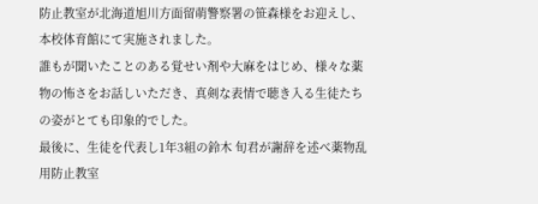防止教室が北海道旭川方面留萌警察署の笹森様をお迎えし、本校体育館にて実施されました。
誰もが聞いたことのある覚せい剤や大麻をはじめ、様々な薬物の怖さをお話しいただき、真剣な表情で聴き入る生徒たちの姿がとても印象的でした。
最後に、生徒を代表し1年3組の鈴木 旬君が謝辞を述べ薬物乱用防止教室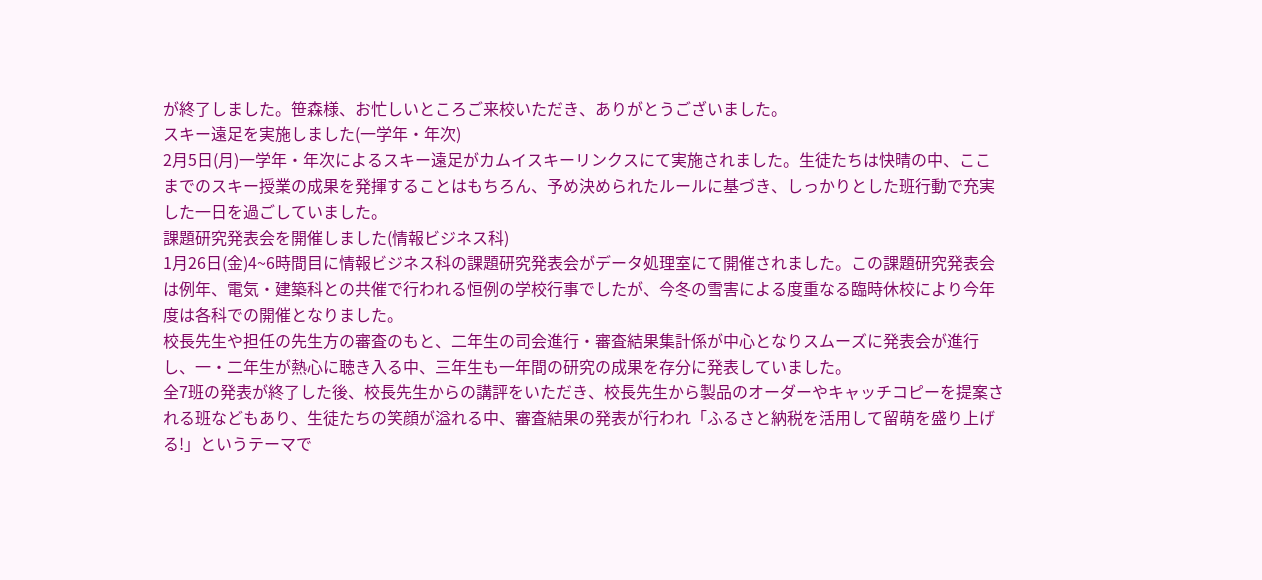が終了しました。笹森様、お忙しいところご来校いただき、ありがとうございました。
スキー遠足を実施しました(一学年・年次)
2月5日(月)一学年・年次によるスキー遠足がカムイスキーリンクスにて実施されました。生徒たちは快晴の中、ここまでのスキー授業の成果を発揮することはもちろん、予め決められたルールに基づき、しっかりとした班行動で充実した一日を過ごしていました。
課題研究発表会を開催しました(情報ビジネス科)
1月26日(金)4~6時間目に情報ビジネス科の課題研究発表会がデータ処理室にて開催されました。この課題研究発表会は例年、電気・建築科との共催で行われる恒例の学校行事でしたが、今冬の雪害による度重なる臨時休校により今年度は各科での開催となりました。
校長先生や担任の先生方の審査のもと、二年生の司会進行・審査結果集計係が中心となりスムーズに発表会が進行し、一・二年生が熱心に聴き入る中、三年生も一年間の研究の成果を存分に発表していました。
全7班の発表が終了した後、校長先生からの講評をいただき、校長先生から製品のオーダーやキャッチコピーを提案される班などもあり、生徒たちの笑顔が溢れる中、審査結果の発表が行われ「ふるさと納税を活用して留萌を盛り上げる!」というテーマで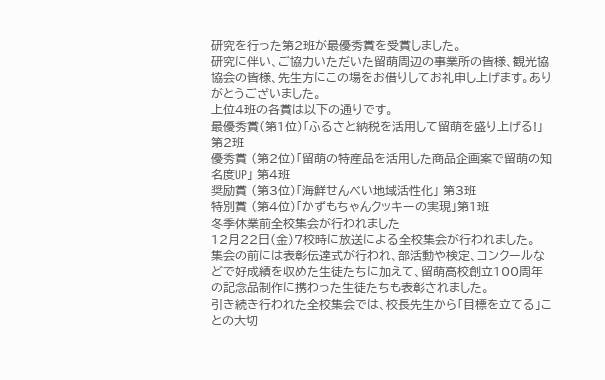研究を行った第2班が最優秀賞を受賞しました。
研究に伴い、ご協力いただいた留萌周辺の事業所の皆様、観光協協会の皆様、先生方にこの場をお借りしてお礼申し上げます。ありがとうございました。
上位4班の各賞は以下の通りです。
最優秀賞(第1位)「ふるさと納税を活用して留萌を盛り上げる!」 第2班
優秀賞 (第2位)「留萌の特産品を活用した商品企画案で留萌の知名度UP」 第4班
奨励賞 (第3位)「海鮮せんべい地域活性化」 第3班
特別賞 (第4位)「かずもちゃんクッキーの実現」第1班
冬季休業前全校集会が行われました
12月22日(金)7校時に放送による全校集会が行われました。
集会の前には表彰伝達式が行われ、部活動や検定、コンクールなどで好成績を収めた生徒たちに加えて、留萌高校創立100周年の記念品制作に携わった生徒たちも表彰されました。
引き続き行われた全校集会では、校長先生から「目標を立てる」ことの大切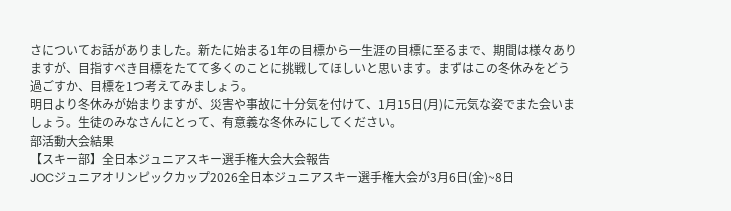さについてお話がありました。新たに始まる1年の目標から一生涯の目標に至るまで、期間は様々ありますが、目指すべき目標をたてて多くのことに挑戦してほしいと思います。まずはこの冬休みをどう過ごすか、目標を1つ考えてみましょう。
明日より冬休みが始まりますが、災害や事故に十分気を付けて、1月15日(月)に元気な姿でまた会いましょう。生徒のみなさんにとって、有意義な冬休みにしてください。
部活動大会結果
【スキー部】全日本ジュニアスキー選手権大会大会報告
JOCジュニアオリンピックカップ2026全日本ジュニアスキー選手権大会が3月6日(金)~8日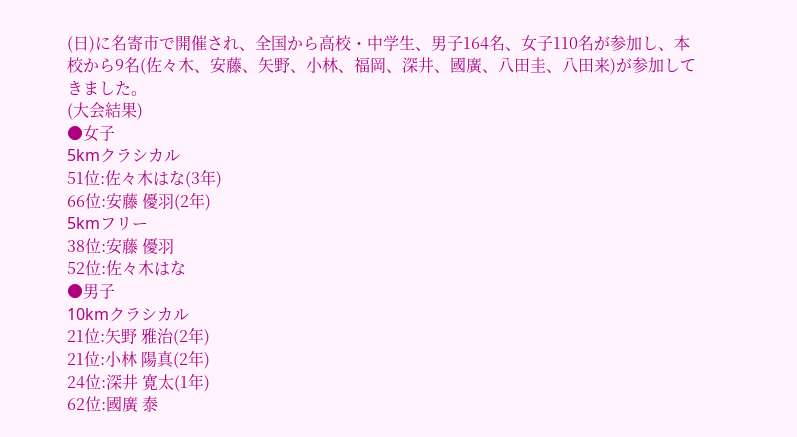(日)に名寄市で開催され、全国から高校・中学生、男子164名、女子110名が参加し、本校から9名(佐々木、安藤、矢野、小林、福岡、深井、國廣、八田圭、八田来)が参加してきました。
(大会結果)
●女子
5kmクラシカル
51位:佐々木はな(3年)
66位:安藤 優羽(2年)
5kmフリー
38位:安藤 優羽
52位:佐々木はな
●男子
10kmクラシカル
21位:矢野 雅治(2年)
21位:小林 陽真(2年)
24位:深井 寛太(1年)
62位:國廣 泰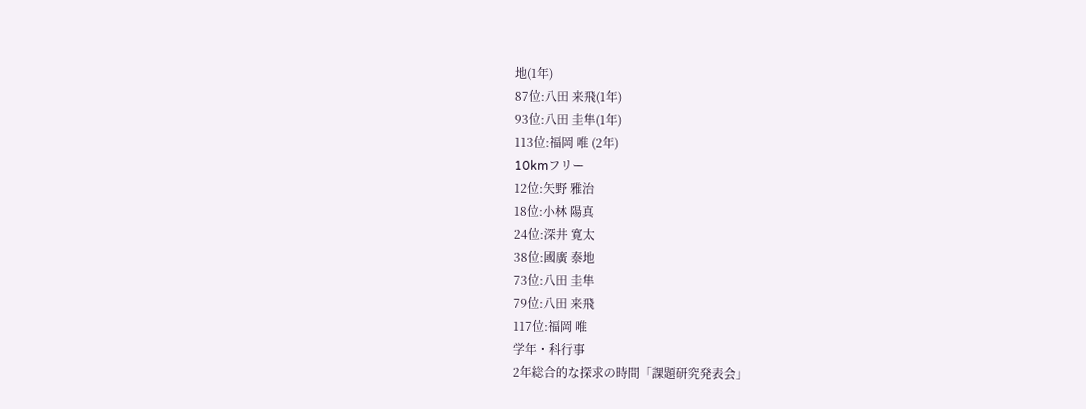地(1年)
87位:八田 来飛(1年)
93位:八田 圭隼(1年)
113位:福岡 唯 (2年)
10kmフリー
12位:矢野 雅治
18位:小林 陽真
24位:深井 寛太
38位:國廣 泰地
73位:八田 圭隼
79位:八田 来飛
117位:福岡 唯
学年・科行事
2年総合的な探求の時間「課題研究発表会」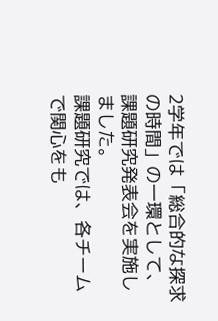2学年では「総合的な探求の時間」の一環として、課題研究発表会を実施しました。
課題研究では、各チームで関心をも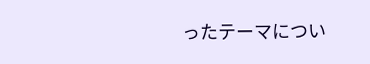ったテーマについ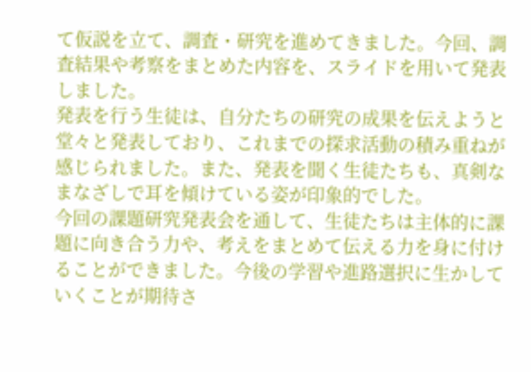て仮説を立て、調査・研究を進めてきました。今回、調査結果や考察をまとめた内容を、スライドを用いて発表しました。
発表を行う生徒は、自分たちの研究の成果を伝えようと堂々と発表しており、これまでの探求活動の積み重ねが感じられました。また、発表を聞く生徒たちも、真剣なまなざしで耳を傾けている姿が印象的でした。
今回の課題研究発表会を通して、生徒たちは主体的に課題に向き合う力や、考えをまとめて伝える力を身に付けることができました。今後の学習や進路選択に生かしていくことが期待さ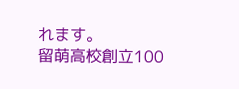れます。
留萌高校創立100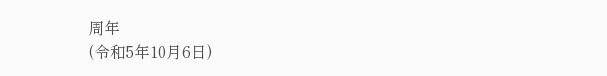周年
(令和5年10月6日)